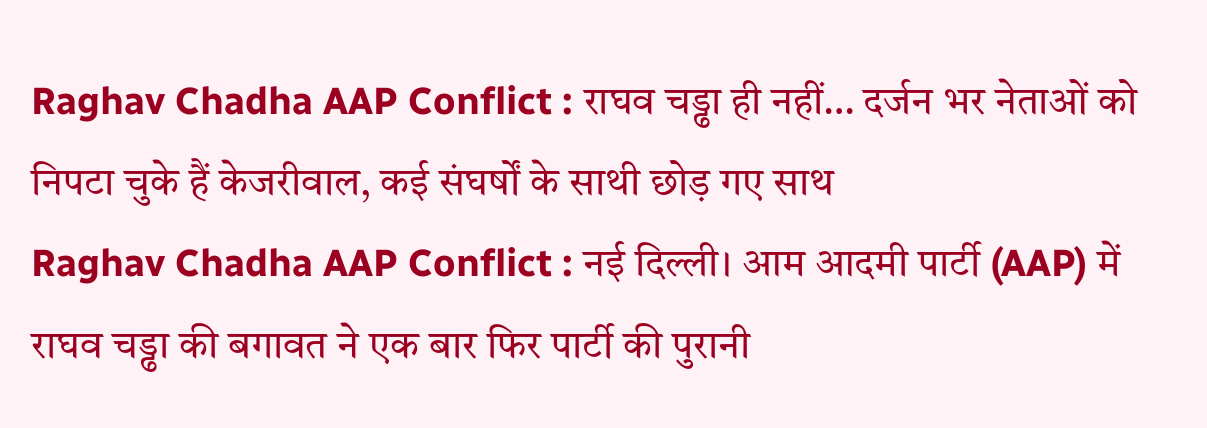Raghav Chadha AAP Conflict : राघव चड्ढा ही नहीं… दर्जन भर नेताओं को निपटा चुके हैं केजरीवाल, कई संघर्षों के साथी छोड़ गए साथ
Raghav Chadha AAP Conflict : नई दिल्ली। आम आदमी पार्टी (AAP) में राघव चड्ढा की बगावत ने एक बार फिर पार्टी की पुरानी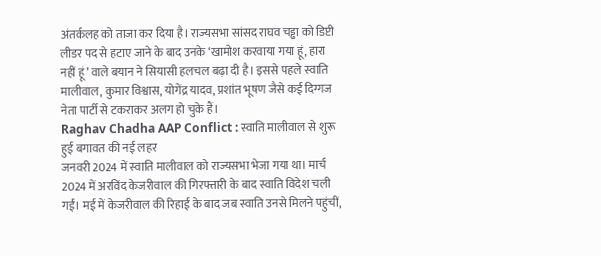अंतर्कलह को ताजा कर दिया है। राज्यसभा सांसद राघव चड्ढा को डिप्टी लीडर पद से हटाए जाने के बाद उनके ‘खामोश करवाया गया हूं, हारा नहीं हूं’ वाले बयान ने सियासी हलचल बढ़ा दी है। इससे पहले स्वाति मालीवाल, कुमार विश्वास, योगेंद्र यादव, प्रशांत भूषण जैसे कई दिग्गज नेता पार्टी से टकराकर अलग हो चुके हैं।
Raghav Chadha AAP Conflict : स्वाति मालीवाल से शुरू हुई बगावत की नई लहर
जनवरी 2024 में स्वाति मालीवाल को राज्यसभा भेजा गया था। मार्च 2024 में अरविंद केजरीवाल की गिरफ्तारी के बाद स्वाति विदेश चली गईं। मई में केजरीवाल की रिहाई के बाद जब स्वाति उनसे मिलने पहुंचीं,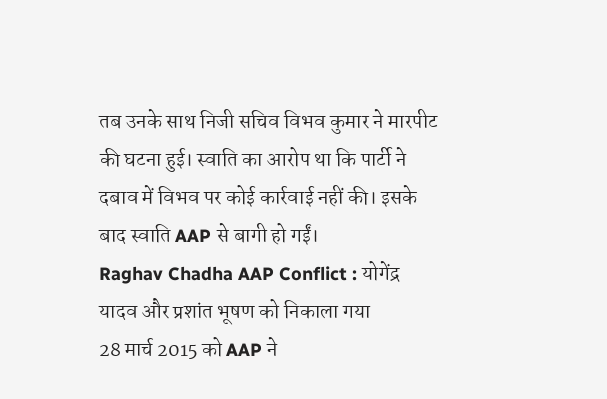तब उनके साथ निजी सचिव विभव कुमार ने मारपीट की घटना हुई। स्वाति का आरोप था कि पार्टी ने दबाव में विभव पर कोई कार्रवाई नहीं की। इसके बाद स्वाति AAP से बागी हो गईं।
Raghav Chadha AAP Conflict : योगेंद्र यादव और प्रशांत भूषण को निकाला गया
28 मार्च 2015 को AAP ने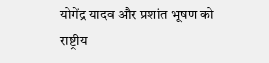योगेंद्र यादव और प्रशांत भूषण को राष्ट्रीय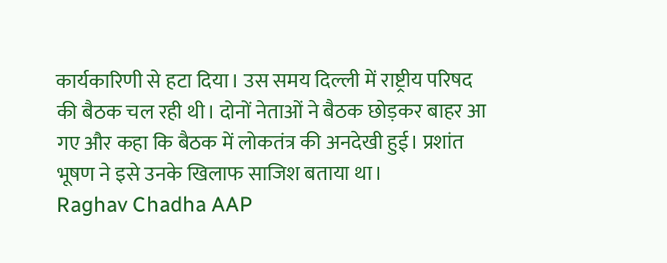कार्यकारिणी से हटा दिया। उस समय दिल्ली में राष्ट्रीय परिषद की बैठक चल रही थी। दोनों नेताओं ने बैठक छोड़कर बाहर आ गए और कहा कि बैठक में लोकतंत्र की अनदेखी हुई। प्रशांत भूषण ने इसे उनके खिलाफ साजिश बताया था।
Raghav Chadha AAP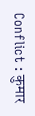Conflict : कुमार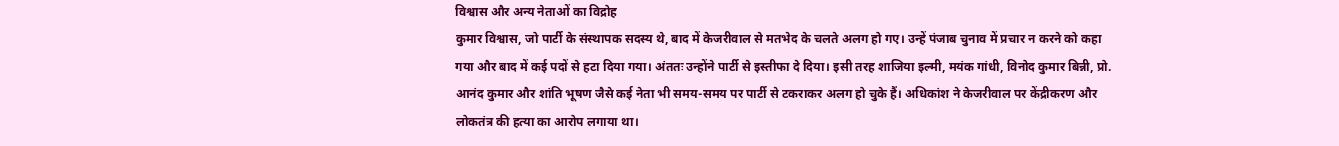विश्वास और अन्य नेताओं का विद्रोह
कुमार विश्वास, जो पार्टी के संस्थापक सदस्य थे, बाद में केजरीवाल से मतभेद के चलते अलग हो गए। उन्हें पंजाब चुनाव में प्रचार न करने को कहा गया और बाद में कई पदों से हटा दिया गया। अंततः उन्होंने पार्टी से इस्तीफा दे दिया। इसी तरह शाजिया इल्मी, मयंक गांधी, विनोद कुमार बिन्नी, प्रो. आनंद कुमार और शांति भूषण जैसे कई नेता भी समय-समय पर पार्टी से टकराकर अलग हो चुके हैं। अधिकांश ने केजरीवाल पर केंद्रीकरण और लोकतंत्र की हत्या का आरोप लगाया था।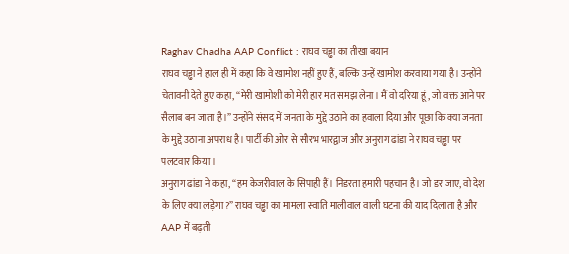Raghav Chadha AAP Conflict : राघव चड्ढा का तीखा बयान
राघव चड्ढा ने हाल ही में कहा कि वे खामोश नहीं हुए हैं, बल्कि उन्हें खामोश करवाया गया है। उन्होंने चेतावनी देते हुए कहा, “मेरी खामोशी को मेरी हार मत समझ लेना। मैं वो दरिया हूं, जो वक्त आने पर सैलाब बन जाता है।” उन्होंने संसद में जनता के मुद्दे उठाने का हवाला दिया और पूछा कि क्या जनता के मुद्दे उठाना अपराध है। पार्टी की ओर से सौरभ भारद्वाज और अनुराग ढांडा ने राघव चड्ढा पर पलटवार किया।
अनुराग ढांडा ने कहा, “हम केजरीवाल के सिपाही हैं। निडरता हमारी पहचान है। जो डर जाए, वो देश के लिए क्या लड़ेगा?” राघव चड्ढा का मामला स्वाति मालीवाल वाली घटना की याद दिलाता है और AAP में बढ़ती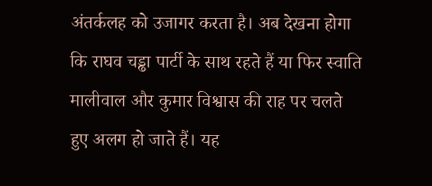अंतर्कलह को उजागर करता है। अब देखना होगा कि राघव चड्ढा पार्टी के साथ रहते हैं या फिर स्वाति मालीवाल और कुमार विश्वास की राह पर चलते हुए अलग हो जाते हैं। यह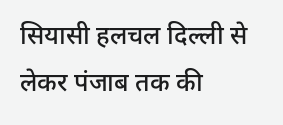सियासी हलचल दिल्ली से लेकर पंजाब तक की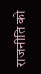राजनीति को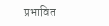प्रभावित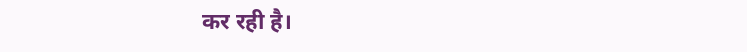कर रही है।